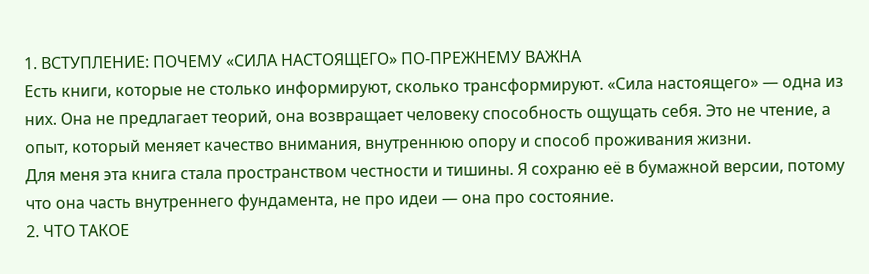1. ВСТУПЛЕНИЕ: ПОЧЕМУ «СИЛА НАСТОЯЩЕГО» ПО‑ПРЕЖНЕМУ ВАЖНА
Есть книги, которые не столько информируют, сколько трансформируют. «Сила настоящего» — одна из них. Она не предлагает теорий, она возвращает человеку способность ощущать себя. Это не чтение, а опыт, который меняет качество внимания, внутреннюю опору и способ проживания жизни.
Для меня эта книга стала пространством честности и тишины. Я сохраню её в бумажной версии, потому что она часть внутреннего фундамента, не про идеи — она про состояние.
2. ЧТО ТАКОЕ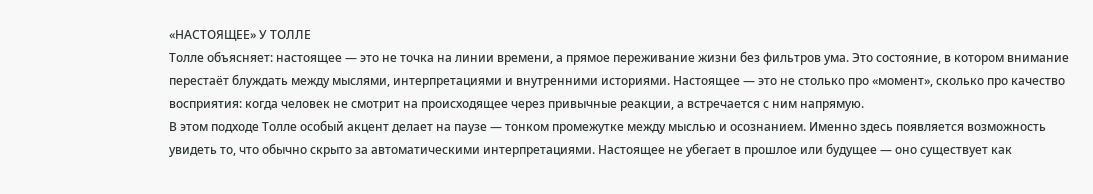«НАСТОЯЩЕЕ» У ТОЛЛЕ
Толле объясняет: настоящее — это не точка на линии времени, а прямое переживание жизни без фильтров ума. Это состояние, в котором внимание перестаёт блуждать между мыслями, интерпретациями и внутренними историями. Настоящее — это не столько про «момент», сколько про качество восприятия: когда человек не смотрит на происходящее через привычные реакции, а встречается с ним напрямую.
В этом подходе Толле особый акцент делает на паузе — тонком промежутке между мыслью и осознанием. Именно здесь появляется возможность увидеть то, что обычно скрыто за автоматическими интерпретациями. Настоящее не убегает в прошлое или будущее — оно существует как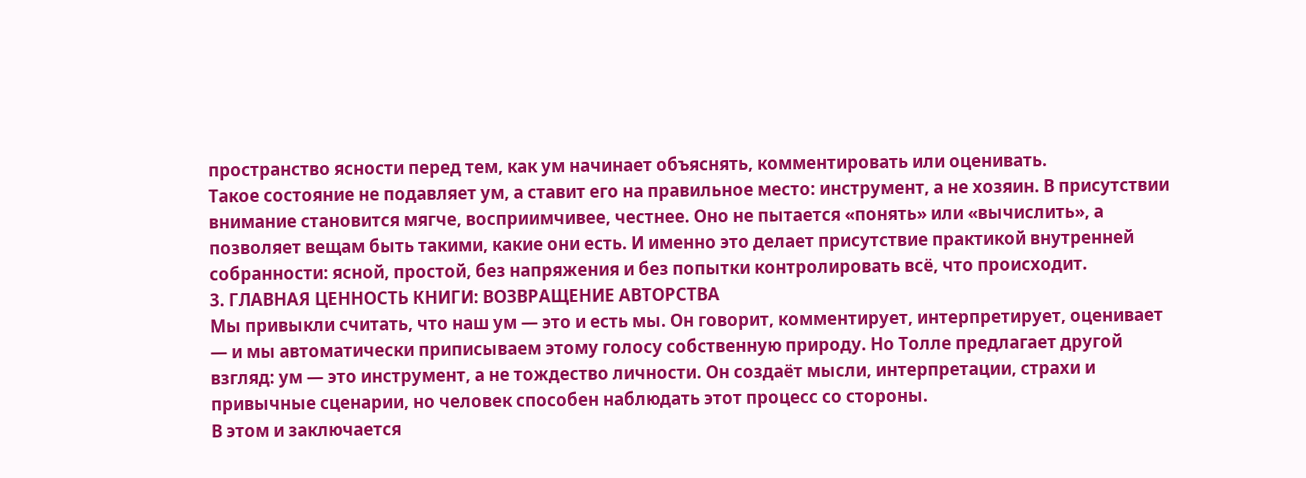пространство ясности перед тем, как ум начинает объяснять, комментировать или оценивать.
Такое состояние не подавляет ум, а ставит его на правильное место: инструмент, а не хозяин. В присутствии внимание становится мягче, восприимчивее, честнее. Оно не пытается «понять» или «вычислить», а позволяет вещам быть такими, какие они есть. И именно это делает присутствие практикой внутренней собранности: ясной, простой, без напряжения и без попытки контролировать всё, что происходит.
3. ГЛАВНАЯ ЦЕННОСТЬ КНИГИ: ВОЗВРАЩЕНИЕ АВТОРСТВА
Мы привыкли считать, что наш ум — это и есть мы. Он говорит, комментирует, интерпретирует, оценивает — и мы автоматически приписываем этому голосу собственную природу. Но Толле предлагает другой взгляд: ум — это инструмент, а не тождество личности. Он создаёт мысли, интерпретации, страхи и привычные сценарии, но человек способен наблюдать этот процесс со стороны.
В этом и заключается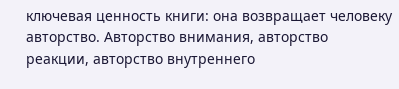ключевая ценность книги: она возвращает человеку авторство. Авторство внимания, авторство реакции, авторство внутреннего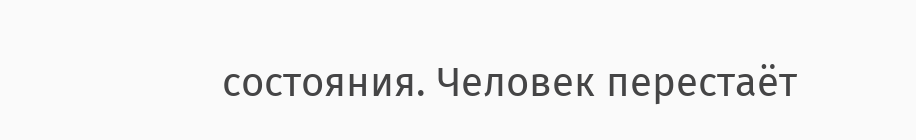состояния. Человек перестаёт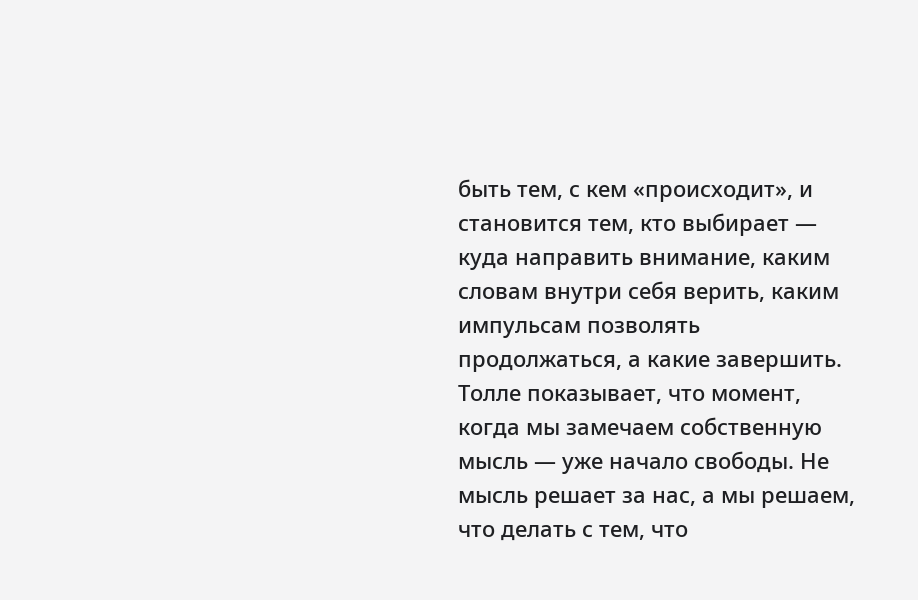быть тем, с кем «происходит», и становится тем, кто выбирает — куда направить внимание, каким словам внутри себя верить, каким импульсам позволять продолжаться, а какие завершить.
Толле показывает, что момент, когда мы замечаем собственную мысль — уже начало свободы. Не мысль решает за нас, а мы решаем, что делать с тем, что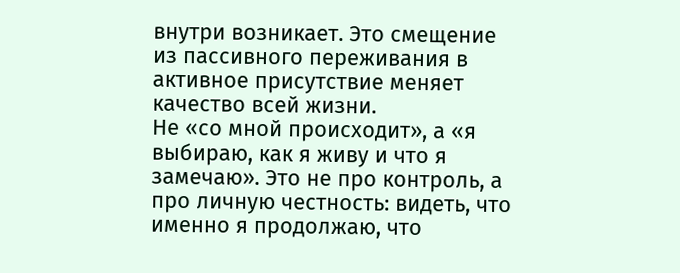внутри возникает. Это смещение из пассивного переживания в активное присутствие меняет качество всей жизни.
Не «со мной происходит», а «я выбираю, как я живу и что я замечаю». Это не про контроль, а про личную честность: видеть, что именно я продолжаю, что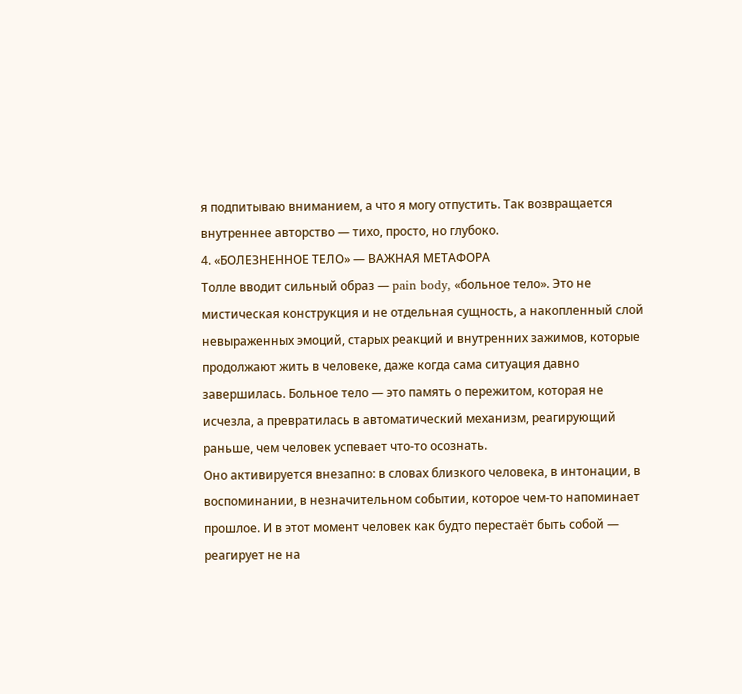я подпитываю вниманием, а что я могу отпустить. Так возвращается внутреннее авторство — тихо, просто, но глубоко.
4. «БОЛЕЗНЕННОЕ ТЕЛО» — ВАЖНАЯ МЕТАФОРА
Толле вводит сильный образ — pain body, «больное тело». Это не мистическая конструкция и не отдельная сущность, а накопленный слой невыраженных эмоций, старых реакций и внутренних зажимов, которые продолжают жить в человеке, даже когда сама ситуация давно завершилась. Больное тело — это память о пережитом, которая не исчезла, а превратилась в автоматический механизм, реагирующий раньше, чем человек успевает что-то осознать.
Оно активируется внезапно: в словах близкого человека, в интонации, в воспоминании, в незначительном событии, которое чем‑то напоминает прошлое. И в этот момент человек как будто перестаёт быть собой — реагирует не на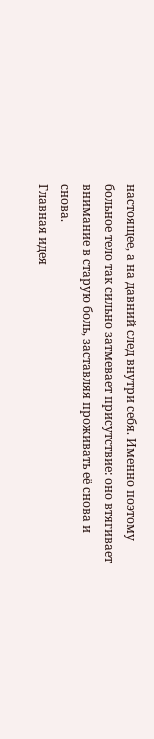настоящее, а на давний след внутри себя. Именно поэтому больное тело так сильно затмевает присутствие: оно втягивает внимание в старую боль, заставляя проживать её снова и снова.
Главная идея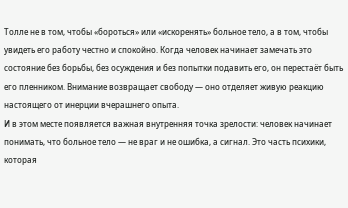Толле не в том, чтобы «бороться» или «искоренять» больное тело, а в том, чтобы увидеть его работу честно и спокойно. Когда человек начинает замечать это состояние без борьбы, без осуждения и без попытки подавить его, он перестаёт быть его пленником. Внимание возвращает свободу — оно отделяет живую реакцию настоящего от инерции вчерашнего опыта.
И в этом месте появляется важная внутренняя точка зрелости: человек начинает понимать, что больное тело — не враг и не ошибка, а сигнал. Это часть психики, которая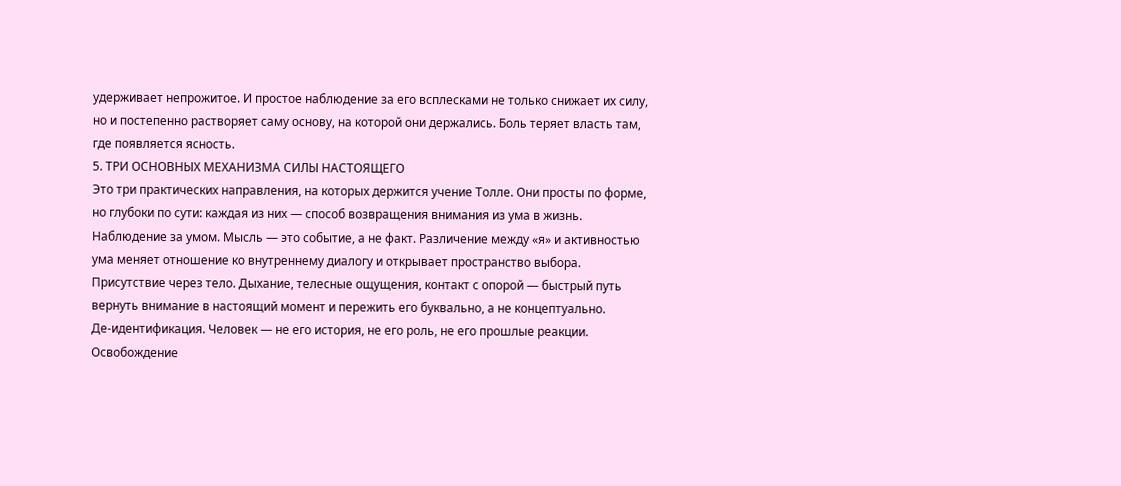удерживает непрожитое. И простое наблюдение за его всплесками не только снижает их силу, но и постепенно растворяет саму основу, на которой они держались. Боль теряет власть там, где появляется ясность.
5. ТРИ ОСНОВНЫХ МЕХАНИЗМА СИЛЫ НАСТОЯЩЕГО
Это три практических направления, на которых держится учение Толле. Они просты по форме, но глубоки по сути: каждая из них — способ возвращения внимания из ума в жизнь.
Наблюдение за умом. Мысль — это событие, а не факт. Различение между «я» и активностью ума меняет отношение ко внутреннему диалогу и открывает пространство выбора.
Присутствие через тело. Дыхание, телесные ощущения, контакт с опорой — быстрый путь вернуть внимание в настоящий момент и пережить его буквально, а не концептуально.
Де-идентификация. Человек — не его история, не его роль, не его прошлые реакции. Освобождение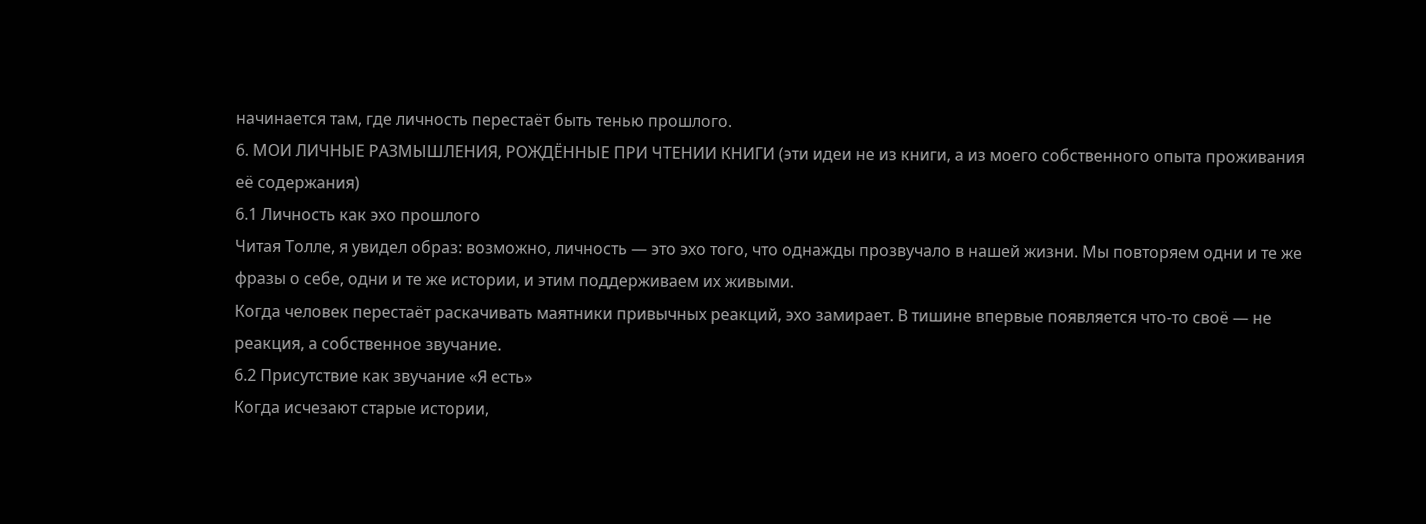начинается там, где личность перестаёт быть тенью прошлого.
6. МОИ ЛИЧНЫЕ РАЗМЫШЛЕНИЯ, РОЖДЁННЫЕ ПРИ ЧТЕНИИ КНИГИ (эти идеи не из книги, а из моего собственного опыта проживания её содержания)
6.1 Личность как эхо прошлого
Читая Толле, я увидел образ: возможно, личность — это эхо того, что однажды прозвучало в нашей жизни. Мы повторяем одни и те же фразы о себе, одни и те же истории, и этим поддерживаем их живыми.
Когда человек перестаёт раскачивать маятники привычных реакций, эхо замирает. В тишине впервые появляется что-то своё — не реакция, а собственное звучание.
6.2 Присутствие как звучание «Я есть»
Когда исчезают старые истории,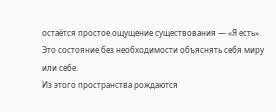остаётся простое ощущение существования — «Я есть». Это состояние без необходимости объяснять себя миру или себе.
Из этого пространства рождаются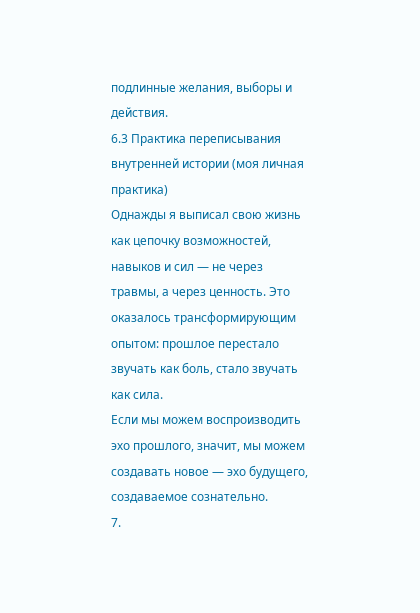подлинные желания, выборы и действия.
6.3 Практика переписывания внутренней истории (моя личная практика)
Однажды я выписал свою жизнь как цепочку возможностей, навыков и сил — не через травмы, а через ценность. Это оказалось трансформирующим опытом: прошлое перестало звучать как боль, стало звучать как сила.
Если мы можем воспроизводить эхо прошлого, значит, мы можем создавать новое — эхо будущего, создаваемое сознательно.
7.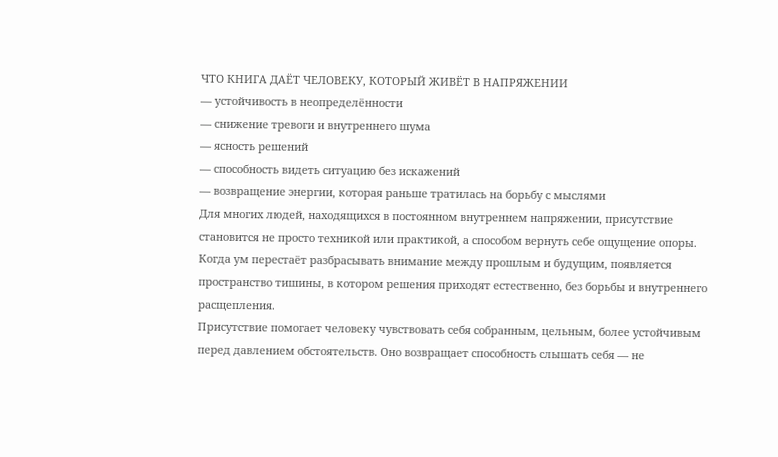ЧТО КНИГА ДАЁТ ЧЕЛОВЕКУ, КОТОРЫЙ ЖИВЁТ В НАПРЯЖЕНИИ
— устойчивость в неопределённости
— снижение тревоги и внутреннего шума
— ясность решений
— способность видеть ситуацию без искажений
— возвращение энергии, которая раньше тратилась на борьбу с мыслями
Для многих людей, находящихся в постоянном внутреннем напряжении, присутствие становится не просто техникой или практикой, а способом вернуть себе ощущение опоры. Когда ум перестаёт разбрасывать внимание между прошлым и будущим, появляется пространство тишины, в котором решения приходят естественно, без борьбы и внутреннего расщепления.
Присутствие помогает человеку чувствовать себя собранным, цельным, более устойчивым перед давлением обстоятельств. Оно возвращает способность слышать себя — не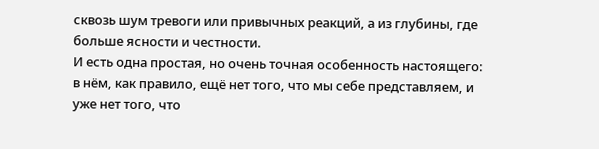сквозь шум тревоги или привычных реакций, а из глубины, где больше ясности и честности.
И есть одна простая, но очень точная особенность настоящего: в нём, как правило, ещё нет того, что мы себе представляем, и уже нет того, что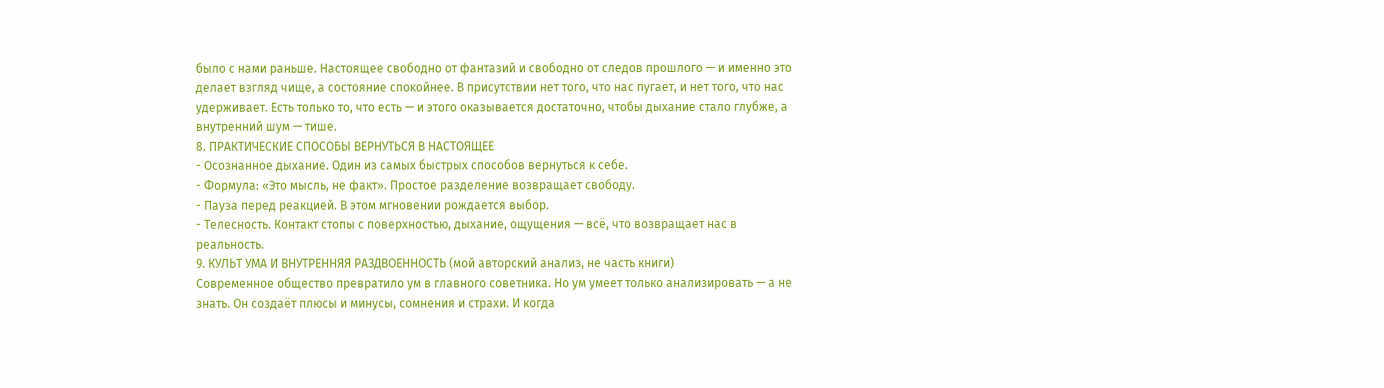было с нами раньше. Настоящее свободно от фантазий и свободно от следов прошлого — и именно это делает взгляд чище, а состояние спокойнее. В присутствии нет того, что нас пугает, и нет того, что нас удерживает. Есть только то, что есть — и этого оказывается достаточно, чтобы дыхание стало глубже, а внутренний шум — тише.
8. ПРАКТИЧЕСКИЕ СПОСОБЫ ВЕРНУТЬСЯ В НАСТОЯЩЕЕ
- Осознанное дыхание. Один из самых быстрых способов вернуться к себе.
- Формула: «Это мысль, не факт». Простое разделение возвращает свободу.
- Пауза перед реакцией. В этом мгновении рождается выбор.
- Телесность. Контакт стопы с поверхностью, дыхание, ощущения — всё, что возвращает нас в реальность.
9. КУЛЬТ УМА И ВНУТРЕННЯЯ РАЗДВОЕННОСТЬ (мой авторский анализ, не часть книги)
Современное общество превратило ум в главного советника. Но ум умеет только анализировать — а не знать. Он создаёт плюсы и минусы, сомнения и страхи. И когда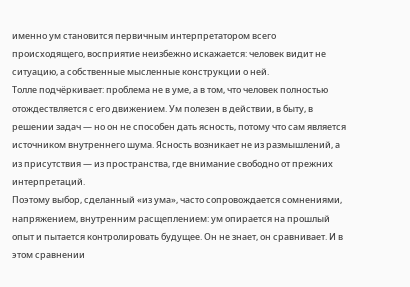именно ум становится первичным интерпретатором всего происходящего, восприятие неизбежно искажается: человек видит не ситуацию, а собственные мысленные конструкции о ней.
Толле подчёркивает: проблема не в уме, а в том, что человек полностью отождествляется с его движением. Ум полезен в действии, в быту, в решении задач — но он не способен дать ясность, потому что сам является источником внутреннего шума. Ясность возникает не из размышлений, а из присутствия — из пространства, где внимание свободно от прежних интерпретаций.
Поэтому выбор, сделанный «из ума», часто сопровождается сомнениями, напряжением, внутренним расщеплением: ум опирается на прошлый опыт и пытается контролировать будущее. Он не знает, он сравнивает. И в этом сравнении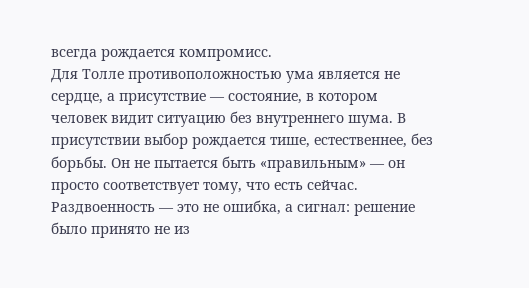всегда рождается компромисс.
Для Толле противоположностью ума является не сердце, а присутствие — состояние, в котором человек видит ситуацию без внутреннего шума. В присутствии выбор рождается тише, естественнее, без борьбы. Он не пытается быть «правильным» — он просто соответствует тому, что есть сейчас.
Раздвоенность — это не ошибка, а сигнал: решение было принято не из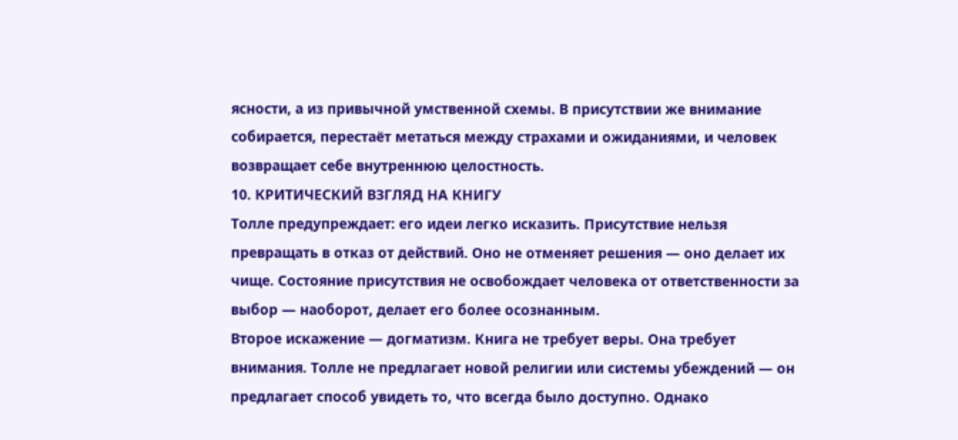ясности, а из привычной умственной схемы. В присутствии же внимание собирается, перестаёт метаться между страхами и ожиданиями, и человек возвращает себе внутреннюю целостность.
10. КРИТИЧЕСКИЙ ВЗГЛЯД НА КНИГУ
Толле предупреждает: его идеи легко исказить. Присутствие нельзя превращать в отказ от действий. Оно не отменяет решения — оно делает их чище. Состояние присутствия не освобождает человека от ответственности за выбор — наоборот, делает его более осознанным.
Второе искажение — догматизм. Книга не требует веры. Она требует внимания. Толле не предлагает новой религии или системы убеждений — он предлагает способ увидеть то, что всегда было доступно. Однако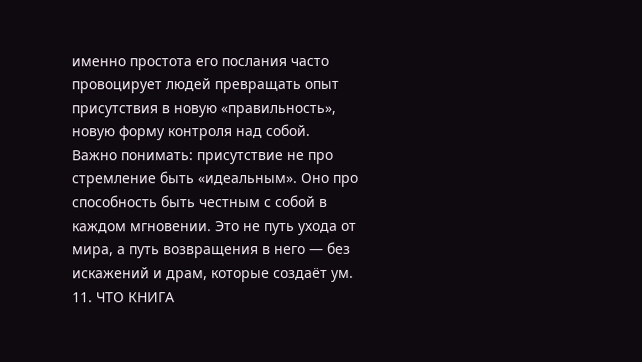именно простота его послания часто провоцирует людей превращать опыт присутствия в новую «правильность», новую форму контроля над собой.
Важно понимать: присутствие не про стремление быть «идеальным». Оно про способность быть честным с собой в каждом мгновении. Это не путь ухода от мира, а путь возвращения в него — без искажений и драм, которые создаёт ум.
11. ЧТО КНИГА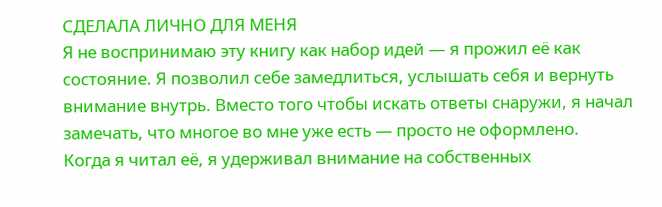СДЕЛАЛА ЛИЧНО ДЛЯ МЕНЯ
Я не воспринимаю эту книгу как набор идей — я прожил её как состояние. Я позволил себе замедлиться, услышать себя и вернуть внимание внутрь. Вместо того чтобы искать ответы снаружи, я начал замечать, что многое во мне уже есть — просто не оформлено.
Когда я читал её, я удерживал внимание на собственных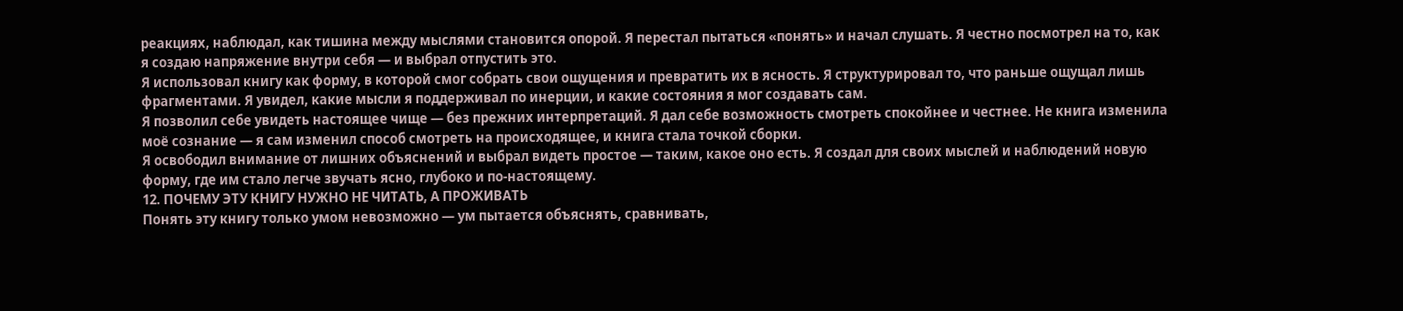реакциях, наблюдал, как тишина между мыслями становится опорой. Я перестал пытаться «понять» и начал слушать. Я честно посмотрел на то, как я создаю напряжение внутри себя — и выбрал отпустить это.
Я использовал книгу как форму, в которой смог собрать свои ощущения и превратить их в ясность. Я структурировал то, что раньше ощущал лишь фрагментами. Я увидел, какие мысли я поддерживал по инерции, и какие состояния я мог создавать сам.
Я позволил себе увидеть настоящее чище — без прежних интерпретаций. Я дал себе возможность смотреть спокойнее и честнее. Не книга изменила моё сознание — я сам изменил способ смотреть на происходящее, и книга стала точкой сборки.
Я освободил внимание от лишних объяснений и выбрал видеть простое — таким, какое оно есть. Я создал для своих мыслей и наблюдений новую форму, где им стало легче звучать ясно, глубоко и по‑настоящему.
12. ПОЧЕМУ ЭТУ КНИГУ НУЖНО НЕ ЧИТАТЬ, А ПРОЖИВАТЬ
Понять эту книгу только умом невозможно — ум пытается объяснять, сравнивать,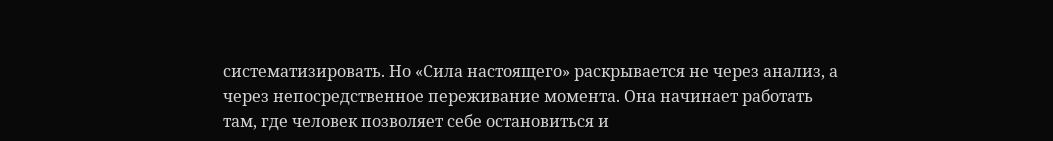систематизировать. Но «Сила настоящего» раскрывается не через анализ, а через непосредственное переживание момента. Она начинает работать там, где человек позволяет себе остановиться и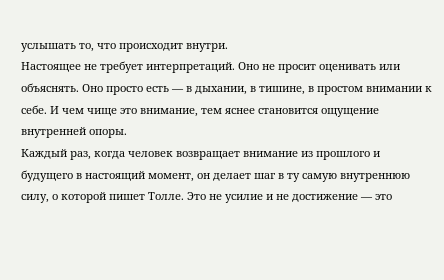услышать то, что происходит внутри.
Настоящее не требует интерпретаций. Оно не просит оценивать или объяснять. Оно просто есть — в дыхании, в тишине, в простом внимании к себе. И чем чище это внимание, тем яснее становится ощущение внутренней опоры.
Каждый раз, когда человек возвращает внимание из прошлого и будущего в настоящий момент, он делает шаг в ту самую внутреннюю силу, о которой пишет Толле. Это не усилие и не достижение — это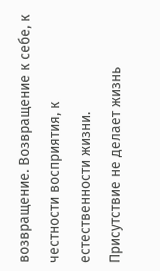возвращение. Возвращение к себе, к честности восприятия, к естественности жизни.
Присутствие не делает жизнь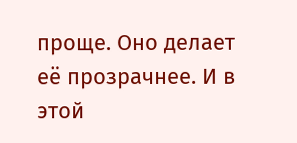проще. Оно делает её прозрачнее. И в этой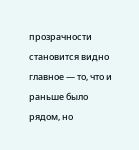прозрачности становится видно главное — то, что и раньше было рядом, но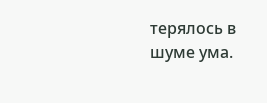терялось в шуме ума.